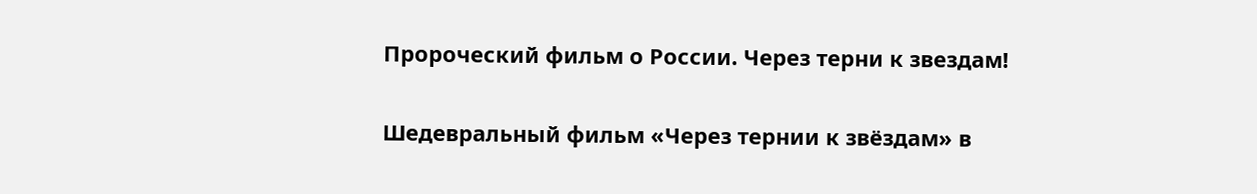Пророческий фильм о России. Через терни к звездам!

Шедевральный фильм «Через тернии к звёздам» в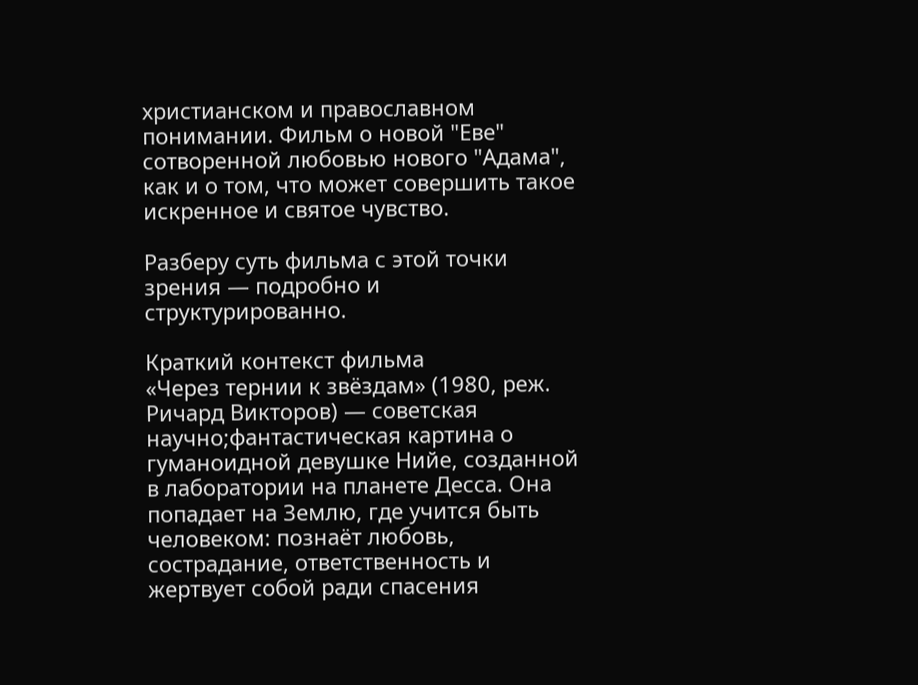христианском и православном понимании. Фильм о новой "Еве" сотворенной любовью нового "Адама", как и о том, что может совершить такое искренное и святое чувство.

Разберу суть фильма с этой точки зрения — подробно и структурированно.

Краткий контекст фильма
«Через тернии к звёздам» (1980, реж. Ричард Викторов) — советская научно;фантастическая картина о гуманоидной девушке Нийе, созданной в лаборатории на планете Десса. Она попадает на Землю, где учится быть человеком: познаёт любовь, сострадание, ответственность и жертвует собой ради спасения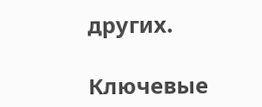других.

Ключевые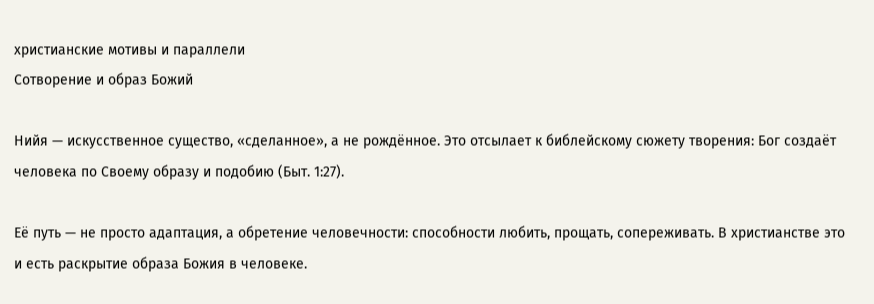христианские мотивы и параллели
Сотворение и образ Божий

Нийя — искусственное существо, «сделанное», а не рождённое. Это отсылает к библейскому сюжету творения: Бог создаёт человека по Своему образу и подобию (Быт. 1:27).

Её путь — не просто адаптация, а обретение человечности: способности любить, прощать, сопереживать. В христианстве это и есть раскрытие образа Божия в человеке.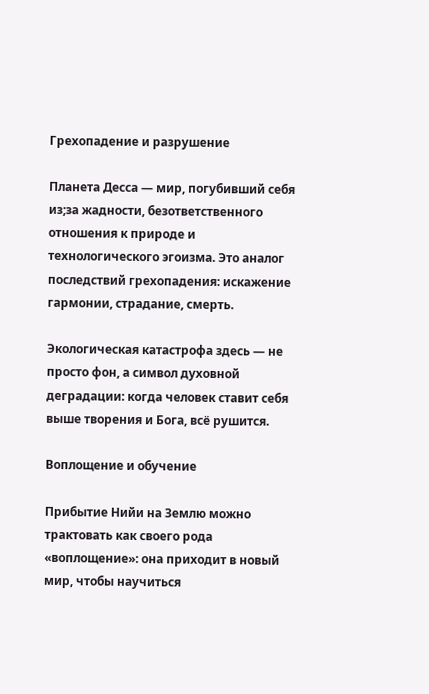Грехопадение и разрушение

Планета Десса — мир, погубивший себя из;за жадности, безответственного отношения к природе и технологического эгоизма. Это аналог последствий грехопадения: искажение гармонии, страдание, смерть.

Экологическая катастрофа здесь — не просто фон, а символ духовной деградации: когда человек ставит себя выше творения и Бога, всё рушится.

Воплощение и обучение

Прибытие Нийи на Землю можно трактовать как своего рода «воплощение»: она приходит в новый мир, чтобы научиться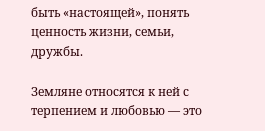быть «настоящей», понять ценность жизни, семьи, дружбы.

Земляне относятся к ней с терпением и любовью — это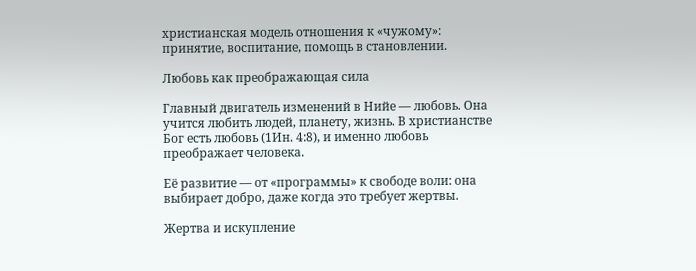христианская модель отношения к «чужому»: принятие, воспитание, помощь в становлении.

Любовь как преображающая сила

Главный двигатель изменений в Нийе — любовь. Она учится любить людей, планету, жизнь. В христианстве Бог есть любовь (1Ин. 4:8), и именно любовь преображает человека.

Её развитие — от «программы» к свободе воли: она выбирает добро, даже когда это требует жертвы.

Жертва и искупление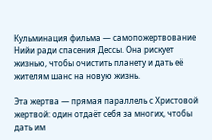Кульминация фильма — самопожертвование Нийи ради спасения Дессы. Она рискует жизнью, чтобы очистить планету и дать её жителям шанс на новую жизнь.

Эта жертва — прямая параллель с Христовой жертвой: один отдаёт себя за многих, чтобы дать им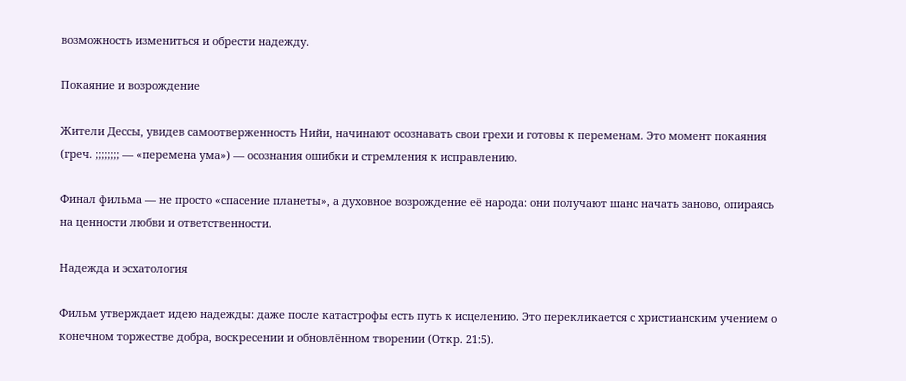возможность измениться и обрести надежду.

Покаяние и возрождение

Жители Дессы, увидев самоотверженность Нийи, начинают осознавать свои грехи и готовы к переменам. Это момент покаяния (греч. ;;;;;;;; — «перемена ума») — осознания ошибки и стремления к исправлению.

Финал фильма — не просто «спасение планеты», а духовное возрождение её народа: они получают шанс начать заново, опираясь на ценности любви и ответственности.

Надежда и эсхатология

Фильм утверждает идею надежды: даже после катастрофы есть путь к исцелению. Это перекликается с христианским учением о конечном торжестве добра, воскресении и обновлённом творении (Откр. 21:5).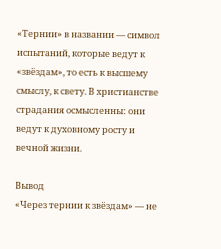«Тернии» в названии — символ испытаний, которые ведут к «звёздам», то есть к высшему смыслу, к свету. В христианстве страдания осмысленны: они ведут к духовному росту и вечной жизни.

Вывод
«Через тернии к звёздам» — не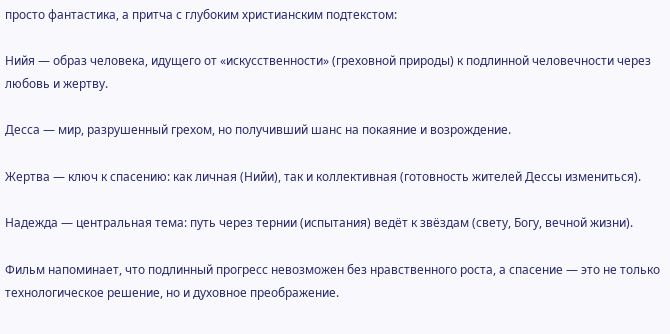просто фантастика, а притча с глубоким христианским подтекстом:

Нийя — образ человека, идущего от «искусственности» (греховной природы) к подлинной человечности через любовь и жертву.

Десса — мир, разрушенный грехом, но получивший шанс на покаяние и возрождение.

Жертва — ключ к спасению: как личная (Нийи), так и коллективная (готовность жителей Дессы измениться).

Надежда — центральная тема: путь через тернии (испытания) ведёт к звёздам (свету, Богу, вечной жизни).

Фильм напоминает, что подлинный прогресс невозможен без нравственного роста, а спасение — это не только технологическое решение, но и духовное преображение.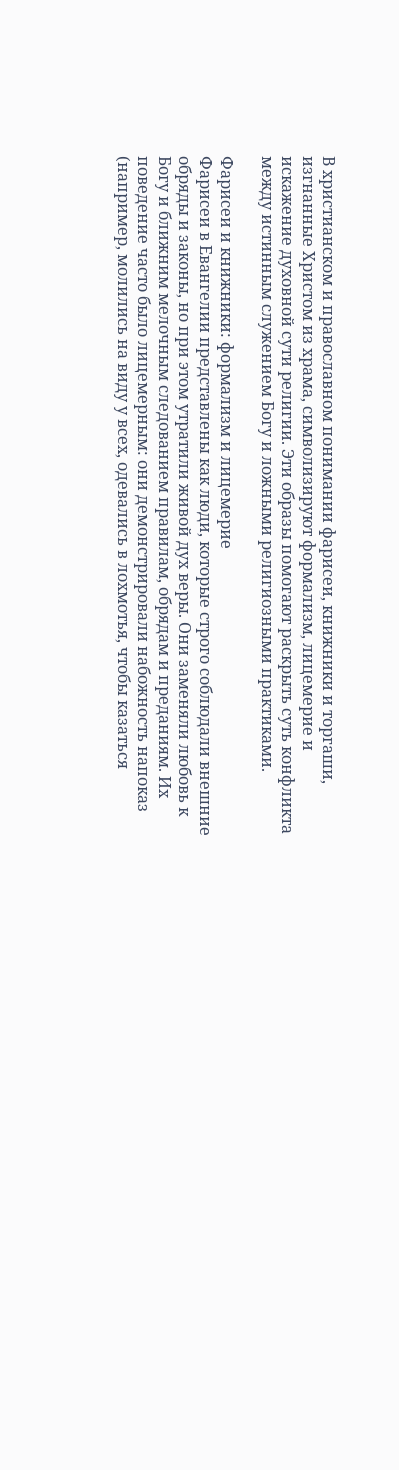В христианском и православном понимании фарисеи, книжники и торгаши, изгнанные Христом из храма, символизируют формализм, лицемерие и искажение духовной сути религии. Эти образы помогают раскрыть суть конфликта между истинным служением Богу и ложными религиозными практиками.

Фарисеи и книжники: формализм и лицемерие
Фарисеи в Евангелии представлены как люди, которые строго соблюдали внешние обряды и законы, но при этом утратили живой дух веры. Они заменяли любовь к Богу и ближним мелочным следованием правилам, обрядам и преданиям. Их поведение часто было лицемерным: они демонстрировали набожность напоказ (например, молились на виду у всех, одевались в лохмотья, чтобы казаться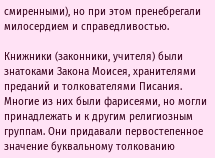смиренными), но при этом пренебрегали милосердием и справедливостью.

Книжники (законники, учителя) были знатоками Закона Моисея, хранителями преданий и толкователями Писания. Многие из них были фарисеями, но могли принадлежать и к другим религиозным группам. Они придавали первостепенное значение буквальному толкованию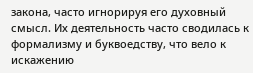закона, часто игнорируя его духовный смысл. Их деятельность часто сводилась к формализму и буквоедству, что вело к искажению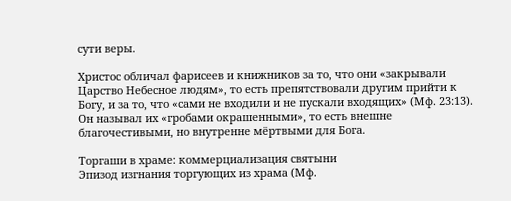сути веры.

Христос обличал фарисеев и книжников за то, что они «закрывали Царство Небесное людям», то есть препятствовали другим прийти к Богу, и за то, что «сами не входили и не пускали входящих» (Мф. 23:13). Он называл их «гробами окрашенными», то есть внешне благочестивыми, но внутренне мёртвыми для Бога.

Торгаши в храме: коммерциализация святыни
Эпизод изгнания торгующих из храма (Мф.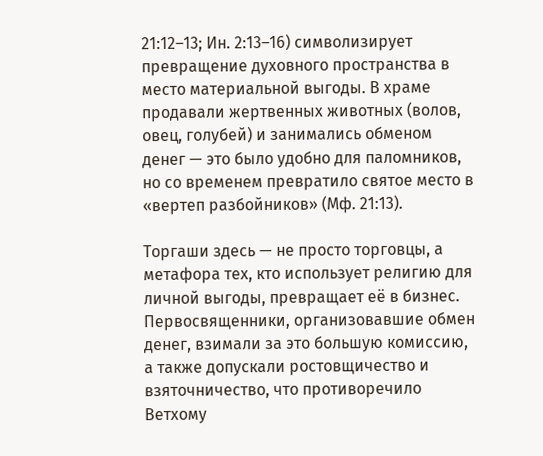21:12–13; Ин. 2:13–16) символизирует превращение духовного пространства в место материальной выгоды. В храме продавали жертвенных животных (волов, овец, голубей) и занимались обменом денег — это было удобно для паломников, но со временем превратило святое место в «вертеп разбойников» (Мф. 21:13).

Торгаши здесь — не просто торговцы, а метафора тех, кто использует религию для личной выгоды, превращает её в бизнес. Первосвященники, организовавшие обмен денег, взимали за это большую комиссию, а также допускали ростовщичество и взяточничество, что противоречило Ветхому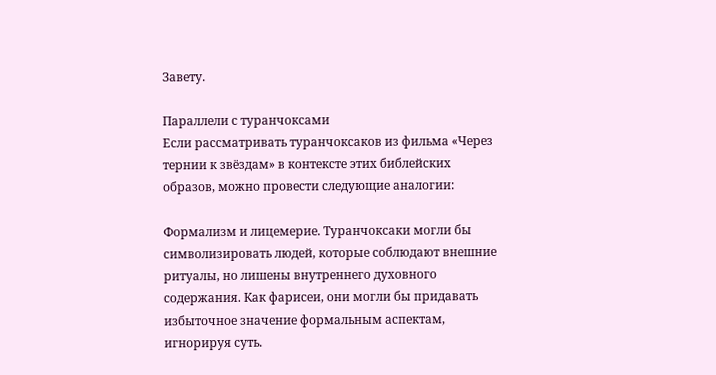Завету.

Параллели с туранчоксами
Если рассматривать туранчоксаков из фильма «Через тернии к звёздам» в контексте этих библейских образов, можно провести следующие аналогии:

Формализм и лицемерие. Туранчоксаки могли бы символизировать людей, которые соблюдают внешние ритуалы, но лишены внутреннего духовного содержания. Как фарисеи, они могли бы придавать избыточное значение формальным аспектам, игнорируя суть.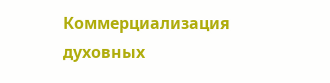Коммерциализация духовных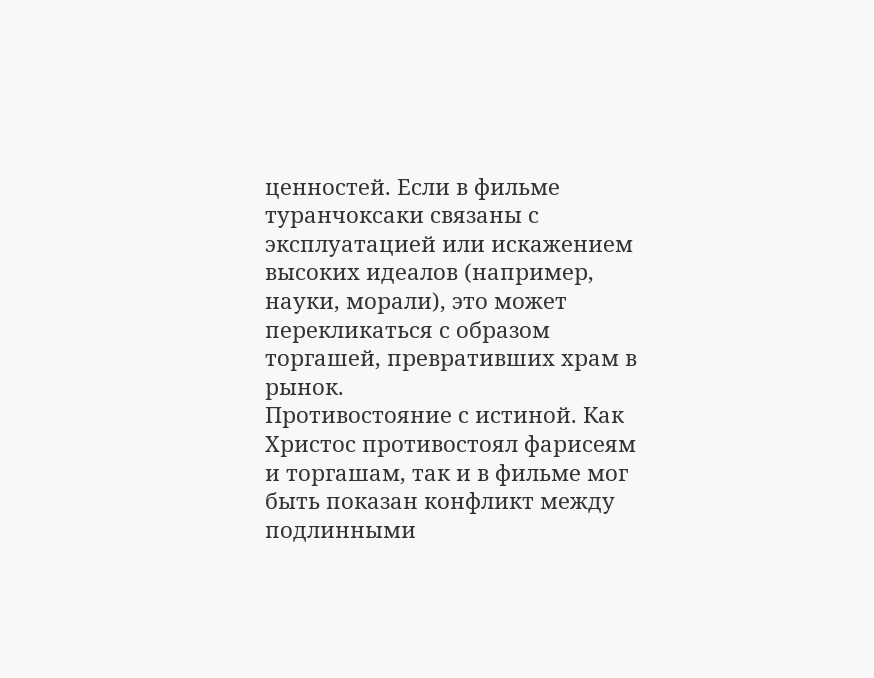ценностей. Если в фильме туранчоксаки связаны с эксплуатацией или искажением высоких идеалов (например, науки, морали), это может перекликаться с образом торгашей, превративших храм в рынок.
Противостояние с истиной. Как Христос противостоял фарисеям и торгашам, так и в фильме мог быть показан конфликт между подлинными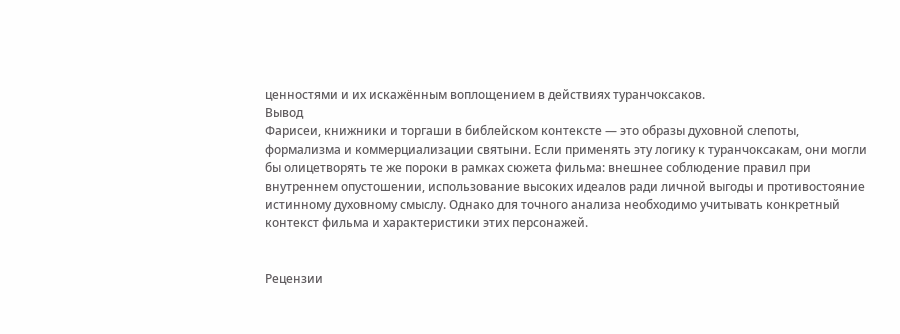ценностями и их искажённым воплощением в действиях туранчоксаков.
Вывод
Фарисеи, книжники и торгаши в библейском контексте — это образы духовной слепоты, формализма и коммерциализации святыни. Если применять эту логику к туранчоксакам, они могли бы олицетворять те же пороки в рамках сюжета фильма: внешнее соблюдение правил при внутреннем опустошении, использование высоких идеалов ради личной выгоды и противостояние истинному духовному смыслу. Однако для точного анализа необходимо учитывать конкретный контекст фильма и характеристики этих персонажей.


Рецензии